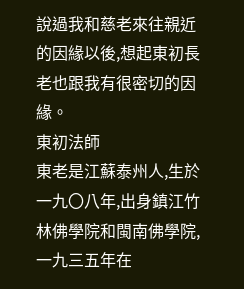說過我和慈老來往親近的因緣以後,想起東初長老也跟我有很密切的因緣。
東初法師
東老是江蘇泰州人,生於一九〇八年,出身鎮江竹林佛學院和閩南佛學院,一九三五年在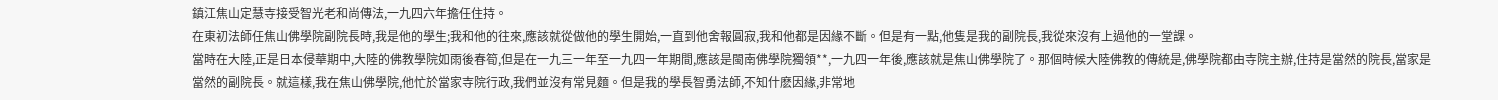鎮江焦山定慧寺接受智光老和尚傳法,一九四六年擔任住持。
在東初法師任焦山佛學院副院長時,我是他的學生;我和他的往來,應該就從做他的學生開始,一直到他舍報圓寂,我和他都是因緣不斷。但是有一點,他隻是我的副院長,我從來沒有上過他的一堂課。
當時在大陸,正是日本侵華期中,大陸的佛教學院如雨後春筍,但是在一九三一年至一九四一年期間,應該是閩南佛學院獨領**,一九四一年後,應該就是焦山佛學院了。那個時候大陸佛教的傳統是,佛學院都由寺院主辦,住持是當然的院長,當家是當然的副院長。就這樣,我在焦山佛學院,他忙於當家寺院行政,我們並沒有常見麵。但是我的學長智勇法師,不知什麽因緣,非常地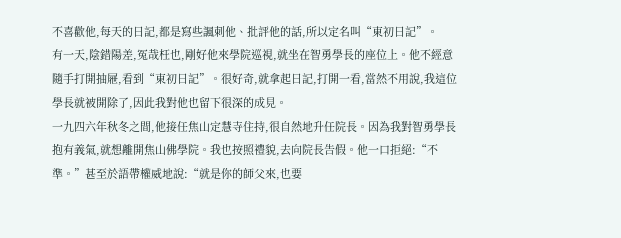不喜歡他,每天的日記,都是寫些諷刺他、批評他的話,所以定名叫“東初日記”。
有一天,陰錯陽差,冤哉枉也,剛好他來學院巡視,就坐在智勇學長的座位上。他不經意隨手打開抽屜,看到“東初日記”。很好奇,就拿起日記,打開一看,當然不用說,我這位學長就被開除了,因此我對他也留下很深的成見。
一九四六年秋冬之間,他接任焦山定慧寺住持,很自然地升任院長。因為我對智勇學長抱有義氣,就想離開焦山佛學院。我也按照禮貌,去向院長告假。他一口拒絕:“不準。”甚至於語帶權威地說:“就是你的師父來,也要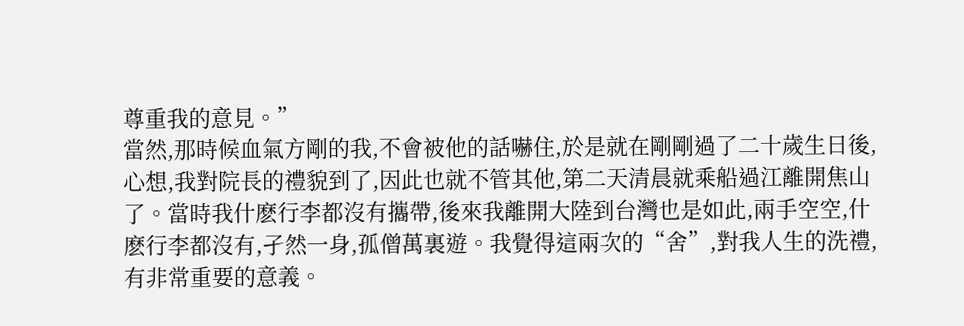尊重我的意見。”
當然,那時候血氣方剛的我,不會被他的話嚇住,於是就在剛剛過了二十歲生日後,心想,我對院長的禮貌到了,因此也就不管其他,第二天清晨就乘船過江離開焦山了。當時我什麽行李都沒有攜帶,後來我離開大陸到台灣也是如此,兩手空空,什麽行李都沒有,孑然一身,孤僧萬裏遊。我覺得這兩次的“舍”,對我人生的洗禮,有非常重要的意義。